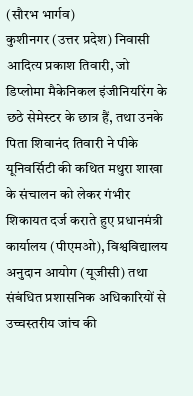(सौरभ भार्गव)
कुशीनगर (उत्तर प्रदेश) निवासी आदित्य प्रकाश तिवारी, जो डिप्लोमा मैकेनिकल इंजीनियरिंग के छठे सेमेस्टर के छात्र हैं, तथा उनके पिता शिवानंद तिवारी ने पीके यूनिवर्सिटी की कथित मथुरा शाखा के संचालन को लेकर गंभीर शिकायत दर्ज कराते हुए प्रधानमंत्री कार्यालय (पीएमओ), विश्वविद्यालय अनुदान आयोग (यूजीसी) तथा संबंधित प्रशासनिक अधिकारियों से उच्चस्तरीय जांच की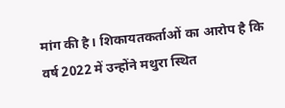मांग की है। शिकायतकर्ताओं का आरोप है कि वर्ष 2022 में उन्होंने मथुरा स्थित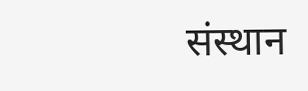संस्थान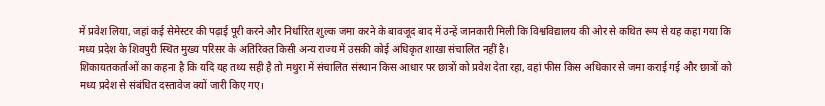में प्रवेश लिया, जहां कई सेमेस्टर की पढ़ाई पूरी करने और निर्धारित शुल्क जमा करने के बावजूद बाद में उन्हें जानकारी मिली कि विश्वविद्यालय की ओर से कथित रूप से यह कहा गया कि मध्य प्रदेश के शिवपुरी स्थित मुख्य परिसर के अतिरिक्त किसी अन्य राज्य में उसकी कोई अधिकृत शाखा संचालित नहीं है।
शिकायतकर्ताओं का कहना है कि यदि यह तथ्य सही है तो मथुरा में संचालित संस्थान किस आधार पर छात्रों को प्रवेश देता रहा, वहां फीस किस अधिकार से जमा कराई गई और छात्रों को मध्य प्रदेश से संबंधित दस्तावेज क्यों जारी किए गए।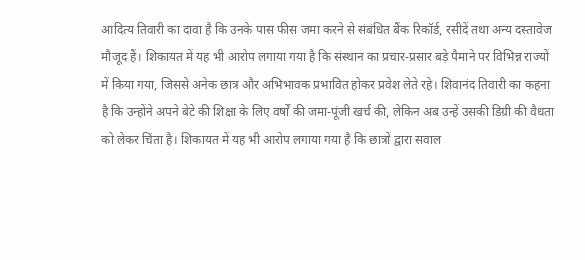आदित्य तिवारी का दावा है कि उनके पास फीस जमा करने से संबंधित बैंक रिकॉर्ड, रसीदें तथा अन्य दस्तावेज मौजूद हैं। शिकायत में यह भी आरोप लगाया गया है कि संस्थान का प्रचार-प्रसार बड़े पैमाने पर विभिन्न राज्यों में किया गया, जिससे अनेक छात्र और अभिभावक प्रभावित होकर प्रवेश लेते रहे। शिवानंद तिवारी का कहना है कि उन्होंने अपने बेटे की शिक्षा के लिए वर्षों की जमा-पूंजी खर्च की, लेकिन अब उन्हें उसकी डिग्री की वैधता को लेकर चिंता है। शिकायत में यह भी आरोप लगाया गया है कि छात्रों द्वारा सवाल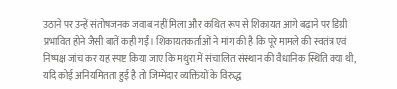उठाने पर उन्हें संतोषजनक जवाब नहीं मिला और कथित रूप से शिकायत आगे बढ़ाने पर डिग्री प्रभावित होने जैसी बातें कही गईं। शिकायतकर्ताओं ने मांग की है कि पूरे मामले की स्वतंत्र एवं निष्पक्ष जांच कर यह स्पष्ट किया जाए कि मथुरा में संचालित संस्थान की वैधानिक स्थिति क्या थी, यदि कोई अनियमितता हुई है तो जिम्मेदार व्यक्तियों के विरुद्ध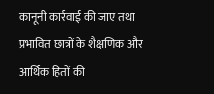कानूनी कार्रवाई की जाए तथा प्रभावित छात्रों के शैक्षणिक और आर्थिक हितों की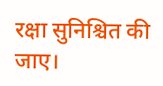रक्षा सुनिश्चित की जाए।